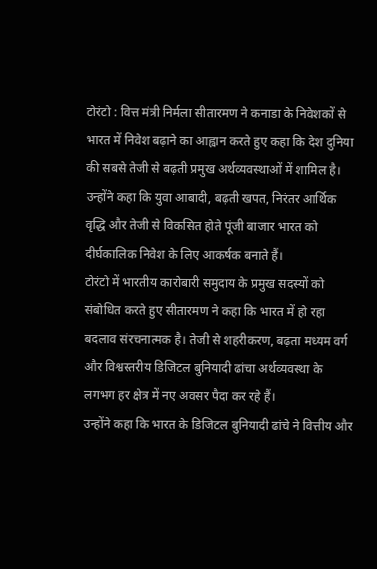टोरंटो : वित्त मंत्री निर्मला सीतारमण ने कनाडा के निवेशकों से भारत में निवेश बढ़ाने का आह्वान करते हुए कहा कि देश दुनिया की सबसे तेजी से बढ़ती प्रमुख अर्थव्यवस्थाओं में शामिल है। उन्होंने कहा कि युवा आबादी, बढ़ती खपत, निरंतर आर्थिक वृद्धि और तेजी से विकसित होते पूंजी बाजार भारत को दीर्घकालिक निवेश के लिए आकर्षक बनाते हैं।
टोरंटो में भारतीय कारोबारी समुदाय के प्रमुख सदस्यों को संबोधित करते हुए सीतारमण ने कहा कि भारत में हो रहा बदलाव संरचनात्मक है। तेजी से शहरीकरण, बढ़ता मध्यम वर्ग और विश्वस्तरीय डिजिटल बुनियादी ढांचा अर्थव्यवस्था के लगभग हर क्षेत्र में नए अवसर पैदा कर रहे हैं।
उन्होंने कहा कि भारत के डिजिटल बुनियादी ढांचे ने वित्तीय और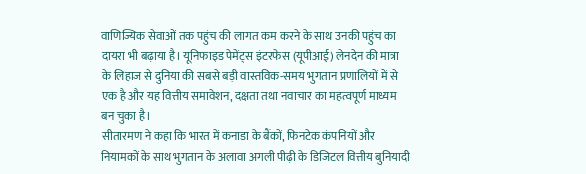वाणिज्यिक सेवाओं तक पहुंच की लागत कम करने के साथ उनकी पहुंच का दायरा भी बढ़ाया है। यूनिफाइड पेमेंट्स इंटरफेस (यूपीआई) लेनदेन की मात्रा के लिहाज से दुनिया की सबसे बड़ी वास्तविक-समय भुगतान प्रणालियों में से एक है और यह वित्तीय समावेशन, दक्षता तथा नवाचार का महत्वपूर्ण माध्यम बन चुका है।
सीतारमण ने कहा कि भारत में कनाडा के बैंकों, फिनटेक कंपनियों और नियामकों के साथ भुगतान के अलावा अगली पीढ़ी के डिजिटल वित्तीय बुनियादी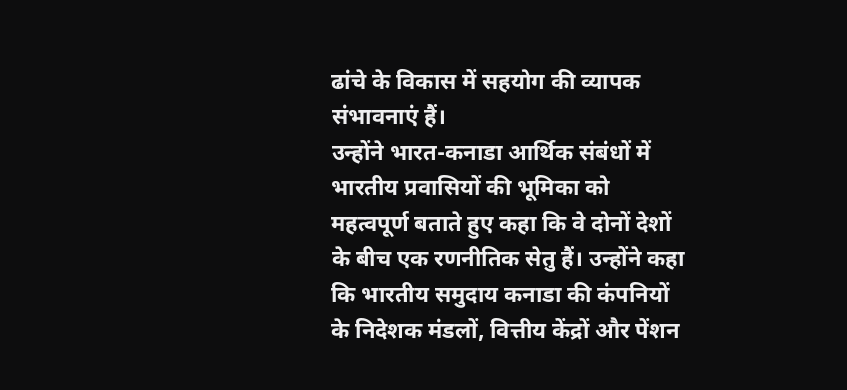ढांचे के विकास में सहयोग की व्यापक संभावनाएं हैं।
उन्होंने भारत-कनाडा आर्थिक संबंधों में भारतीय प्रवासियों की भूमिका को महत्वपूर्ण बताते हुए कहा कि वे दोनों देशों के बीच एक रणनीतिक सेतु हैं। उन्होंने कहा कि भारतीय समुदाय कनाडा की कंपनियों के निदेशक मंडलों, वित्तीय केंद्रों और पेंशन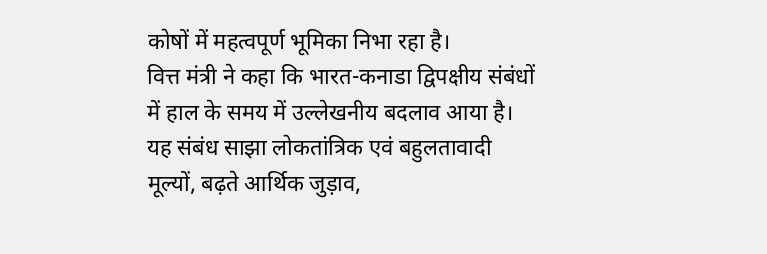कोषों में महत्वपूर्ण भूमिका निभा रहा है।
वित्त मंत्री ने कहा कि भारत-कनाडा द्विपक्षीय संबंधों में हाल के समय में उल्लेखनीय बदलाव आया है। यह संबंध साझा लोकतांत्रिक एवं बहुलतावादी मूल्यों, बढ़ते आर्थिक जुड़ाव,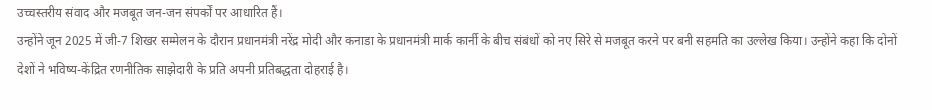उच्चस्तरीय संवाद और मजबूत जन-जन संपर्कों पर आधारित हैं।
उन्होंने जून 2025 में जी-7 शिखर सम्मेलन के दौरान प्रधानमंत्री नरेंद्र मोदी और कनाडा के प्रधानमंत्री मार्क कार्नी के बीच संबंधों को नए सिरे से मजबूत करने पर बनी सहमति का उल्लेख किया। उन्होंने कहा कि दोनों देशों ने भविष्य-केंद्रित रणनीतिक साझेदारी के प्रति अपनी प्रतिबद्धता दोहराई है।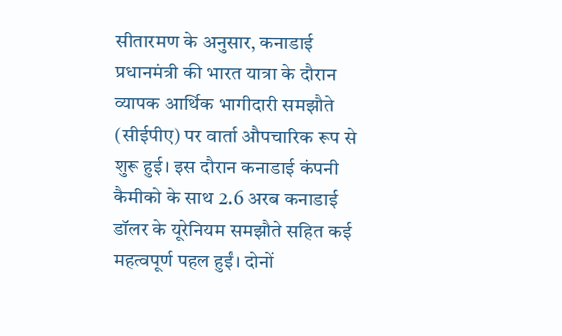सीतारमण के अनुसार, कनाडाई प्रधानमंत्री की भारत यात्रा के दौरान व्यापक आर्थिक भागीदारी समझौते (सीईपीए) पर वार्ता औपचारिक रूप से शुरू हुई। इस दौरान कनाडाई कंपनी कैमीको के साथ 2.6 अरब कनाडाई डॉलर के यूरेनियम समझौते सहित कई महत्वपूर्ण पहल हुईं। दोनों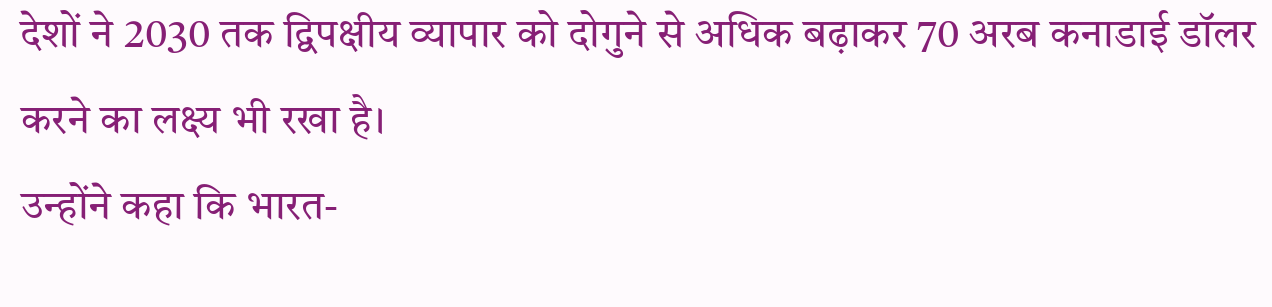देशों ने 2030 तक द्विपक्षीय व्यापार को दोगुने से अधिक बढ़ाकर 70 अरब कनाडाई डॉलर करने का लक्ष्य भी रखा है।
उन्होंने कहा कि भारत-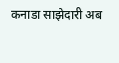कनाडा साझेदारी अब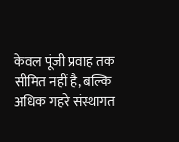केवल पूंजी प्रवाह तक सीमित नहीं है, बल्कि अधिक गहरे संस्थागत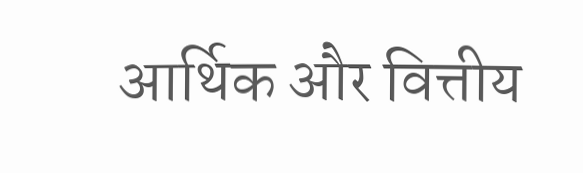आर्थिक और वित्तीय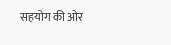सहयोग की ओर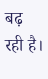बढ़ रही है।